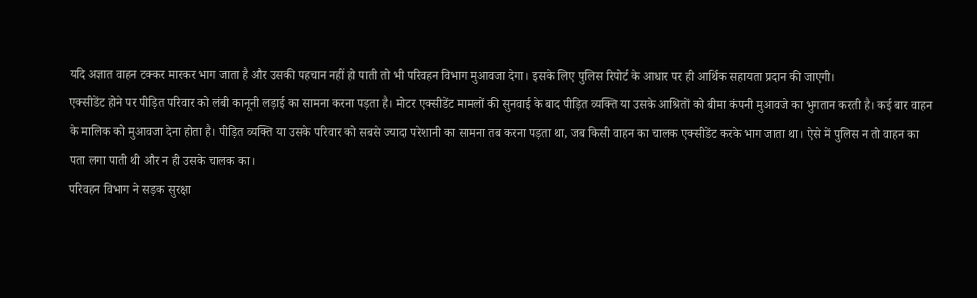यदि अज्ञात वाहन टक्कर मारकर भाग जाता है और उसकी पहचान नहीं हो पाती तो भी परिवहन विभाग मुआवजा देगा। इसके लिए पुलिस रिपोर्ट के आधार पर ही आर्थिक सहायता प्रदान की जाएगी।
एक्सीडेंट होने पर पीड़ित परिवार को लंबी कानूनी लड़ाई का सामना करना पड़ता है। मोटर एक्सीडेंट मामलों की सुनवाई के बाद पीड़ित व्यक्ति या उसके आश्रितों को बीमा कंपनी मुआवजे का भुगतान करती है। कई बार वाहन के मालिक को मुआवजा देना होता है। पीड़ित व्यक्ति या उसके परिवार को सबसे ज्यादा परेशानी का सामना तब करना पड़ता था, जब किसी वाहन का चालक एक्सीडेंट करके भाग जाता था। ऐसे में पुलिस न तो वाहन का पता लगा पाती थी और न ही उसके चालक का।
परिवहन विभाग ने सड़क सुरक्षा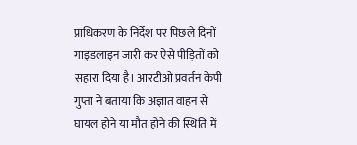प्राधिकरण के निर्देश पर पिछले दिनों गाइडलाइन जारी कर ऐसे पीड़ितों को सहारा दिया है। आरटीओ प्रवर्तन केपी गुप्ता ने बताया कि अज्ञात वाहन से घायल होने या मौत होने की स्थिति में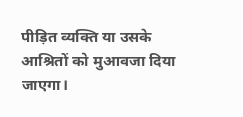पीड़ित व्यक्ति या उसके आश्रितों को मुआवजा दिया जाएगा।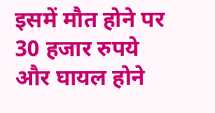इसमें मौत होने पर 30 हजार रुपये और घायल होने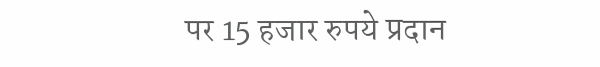पर 15 हजार रुपये प्रदान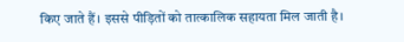किए जाते हैं। इससे पीड़ितों को तात्कालिक सहायता मिल जाती है।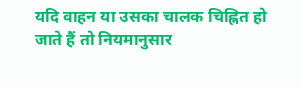यदि वाहन या उसका चालक चिह्नित हो जाते हैं तो नियमानुसार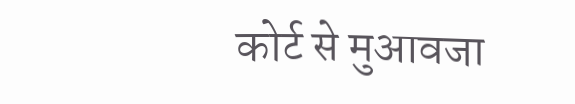कोर्ट से मुआवजा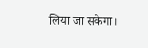लिया जा सकेगा।